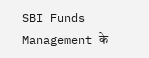SBI Funds Management के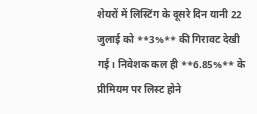शेयरों में लिस्टिंग के दूसरे दिन यानी 22 जुलाई को **3%** की गिरावट देखी गई। निवेशक कल ही **6.85%** के प्रीमियम पर लिस्ट होने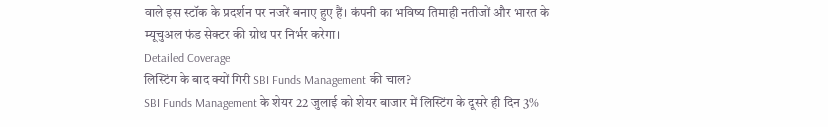वाले इस स्टॉक के प्रदर्शन पर नजरें बनाए हुए हैं। कंपनी का भविष्य तिमाही नतीजों और भारत के म्यूचुअल फंड सेक्टर की ग्रोथ पर निर्भर करेगा।
Detailed Coverage
लिस्टिंग के बाद क्यों गिरी SBI Funds Management की चाल?
SBI Funds Management के शेयर 22 जुलाई को शेयर बाजार में लिस्टिंग के दूसरे ही दिन 3%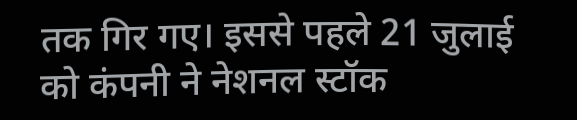तक गिर गए। इससे पहले 21 जुलाई को कंपनी ने नेशनल स्टॉक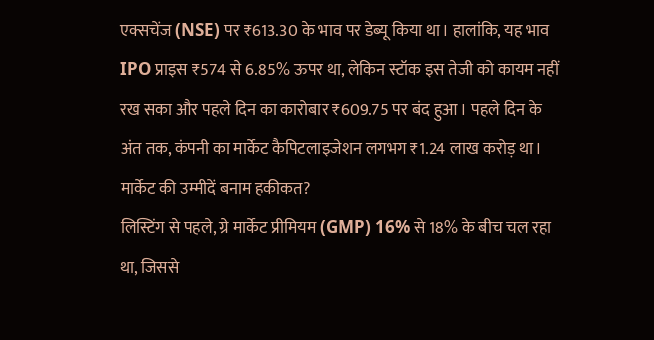एक्सचेंज (NSE) पर ₹613.30 के भाव पर डेब्यू किया था। हालांकि, यह भाव IPO प्राइस ₹574 से 6.85% ऊपर था, लेकिन स्टॉक इस तेजी को कायम नहीं रख सका और पहले दिन का कारोबार ₹609.75 पर बंद हुआ। पहले दिन के अंत तक, कंपनी का मार्केट कैपिटलाइजेशन लगभग ₹1.24 लाख करोड़ था।
मार्केट की उम्मीदें बनाम हकीकत?
लिस्टिंग से पहले, ग्रे मार्केट प्रीमियम (GMP) 16% से 18% के बीच चल रहा था, जिससे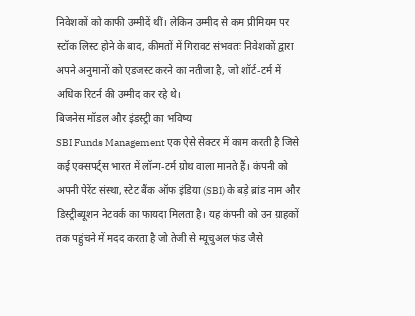निवेशकों को काफी उम्मीदें थीं। लेकिन उम्मीद से कम प्रीमियम पर स्टॉक लिस्ट होने के बाद, कीमतों में गिरावट संभवतः निवेशकों द्वारा अपने अनुमानों को एडजस्ट करने का नतीजा है, जो शॉर्ट-टर्म में अधिक रिटर्न की उम्मीद कर रहे थे।
बिजनेस मॉडल और इंडस्ट्री का भविष्य
SBI Funds Management एक ऐसे सेक्टर में काम करती है जिसे कई एक्सपर्ट्स भारत में लॉन्ग-टर्म ग्रोथ वाला मानते हैं। कंपनी को अपनी पेरेंट संस्था, स्टेट बैंक ऑफ इंडिया (SBI) के बड़े ब्रांड नाम और डिस्ट्रीब्यूशन नेटवर्क का फायदा मिलता है। यह कंपनी को उन ग्राहकों तक पहुंचने में मदद करता है जो तेजी से म्यूचुअल फंड जैसे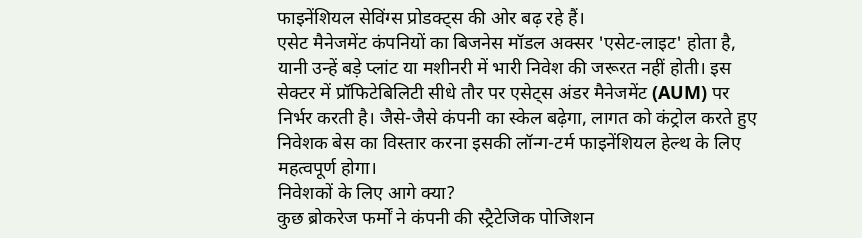फाइनेंशियल सेविंग्स प्रोडक्ट्स की ओर बढ़ रहे हैं।
एसेट मैनेजमेंट कंपनियों का बिजनेस मॉडल अक्सर 'एसेट-लाइट' होता है, यानी उन्हें बड़े प्लांट या मशीनरी में भारी निवेश की जरूरत नहीं होती। इस सेक्टर में प्रॉफिटेबिलिटी सीधे तौर पर एसेट्स अंडर मैनेजमेंट (AUM) पर निर्भर करती है। जैसे-जैसे कंपनी का स्केल बढ़ेगा, लागत को कंट्रोल करते हुए निवेशक बेस का विस्तार करना इसकी लॉन्ग-टर्म फाइनेंशियल हेल्थ के लिए महत्वपूर्ण होगा।
निवेशकों के लिए आगे क्या?
कुछ ब्रोकरेज फर्मों ने कंपनी की स्ट्रैटेजिक पोजिशन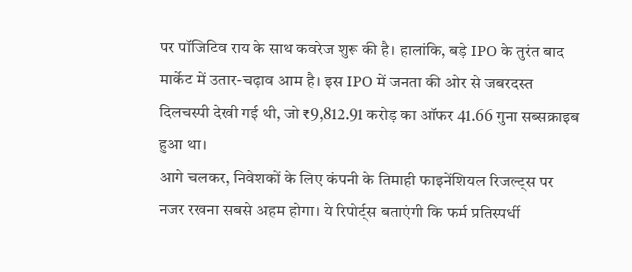पर पॉजिटिव राय के साथ कवरेज शुरू की है। हालांकि, बड़े IPO के तुरंत बाद मार्केट में उतार-चढ़ाव आम है। इस IPO में जनता की ओर से जबरदस्त दिलचस्पी देखी गई थी, जो ₹9,812.91 करोड़ का ऑफर 41.66 गुना सब्सक्राइब हुआ था।
आगे चलकर, निवेशकों के लिए कंपनी के तिमाही फाइनेंशियल रिजल्ट्स पर नजर रखना सबसे अहम होगा। ये रिपोर्ट्स बताएंगी कि फर्म प्रतिस्पर्धी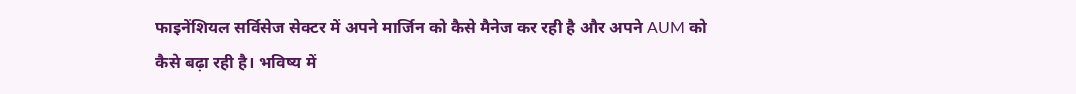फाइनेंशियल सर्विसेज सेक्टर में अपने मार्जिन को कैसे मैनेज कर रही है और अपने AUM को कैसे बढ़ा रही है। भविष्य में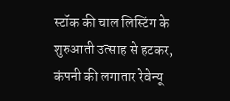स्टॉक की चाल लिस्टिंग के शुरुआती उत्साह से हटकर, कंपनी की लगातार रेवेन्यू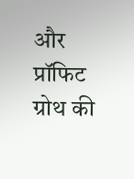और प्रॉफिट ग्रोथ की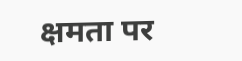क्षमता पर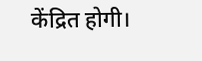केंद्रित होगी।